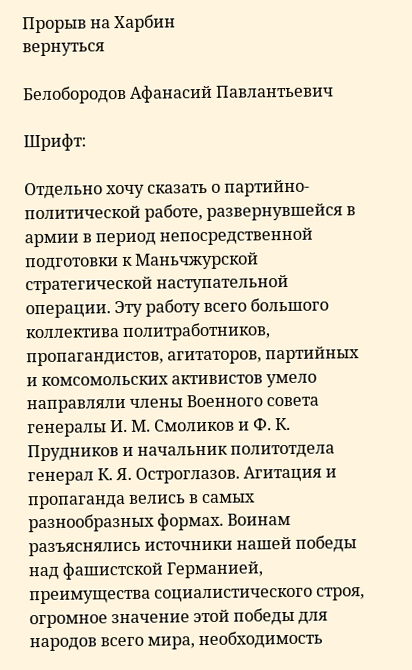Прорыв на Харбин
вернуться

Белобородов Афанасий Павлантьевич

Шрифт:

Отдельно хочу сказать о партийно-политической работе, развернувшейся в армии в период непосредственной подготовки к Маньчжурской стратегической наступательной операции. Эту работу всего большого коллектива политработников, пропагандистов, агитаторов, партийных и комсомольских активистов умело направляли члены Военного совета генералы И. М. Смоликов и Ф. К. Прудников и начальник политотдела генерал К. Я. Остроглазов. Агитация и пропаганда велись в самых разнообразных формах. Воинам разъяснялись источники нашей победы над фашистской Германией, преимущества социалистического строя, огромное значение этой победы для народов всего мира, необходимость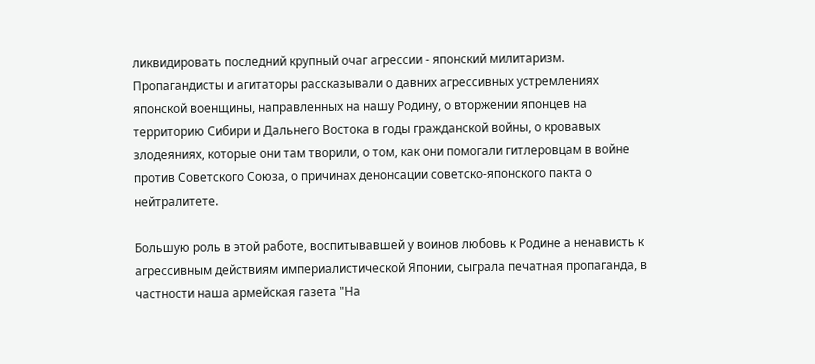ликвидировать последний крупный очаг агрессии - японский милитаризм. Пропагандисты и агитаторы рассказывали о давних агрессивных устремлениях японской военщины, направленных на нашу Родину, о вторжении японцев на территорию Сибири и Дальнего Востока в годы гражданской войны, о кровавых злодеяниях, которые они там творили, о том, как они помогали гитлеровцам в войне против Советского Союза, о причинах денонсации советско-японского пакта о нейтралитете.

Большую роль в этой работе, воспитывавшей у воинов любовь к Родине а ненависть к агрессивным действиям империалистической Японии, сыграла печатная пропаганда, в частности наша армейская газета "На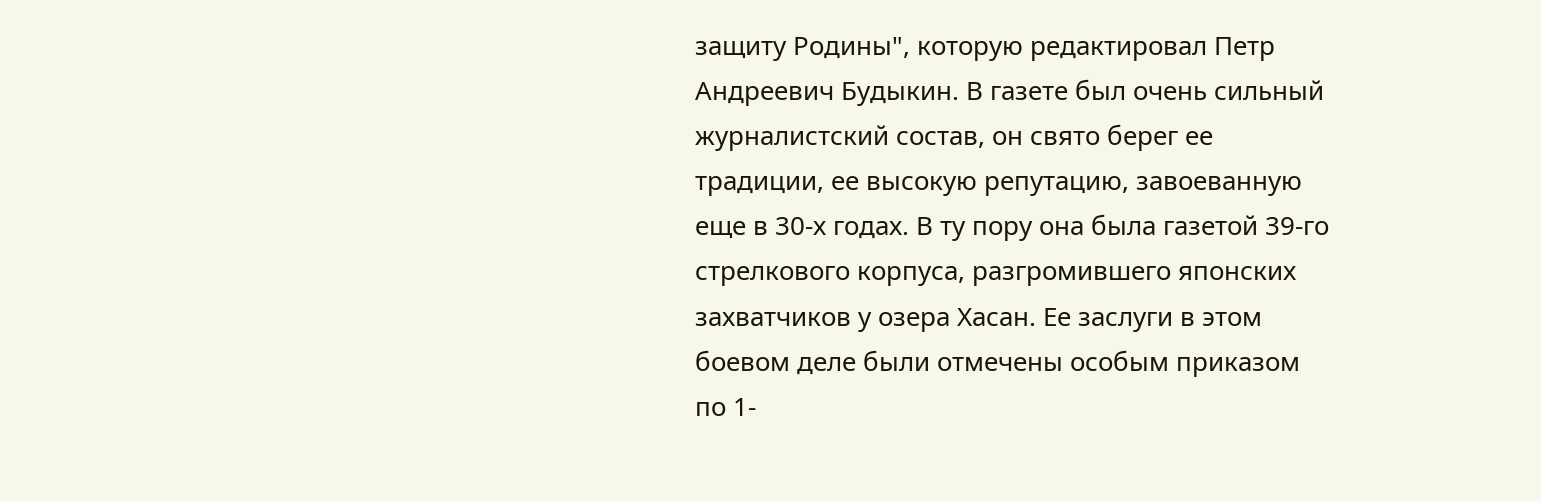защиту Родины", которую редактировал Петр Андреевич Будыкин. В газете был очень сильный журналистский состав, он свято берег ее традиции, ее высокую репутацию, завоеванную еще в 30-х годах. В ту пору она была газетой 39-го стрелкового корпуса, разгромившего японских захватчиков у озера Хасан. Ее заслуги в этом боевом деле были отмечены особым приказом по 1-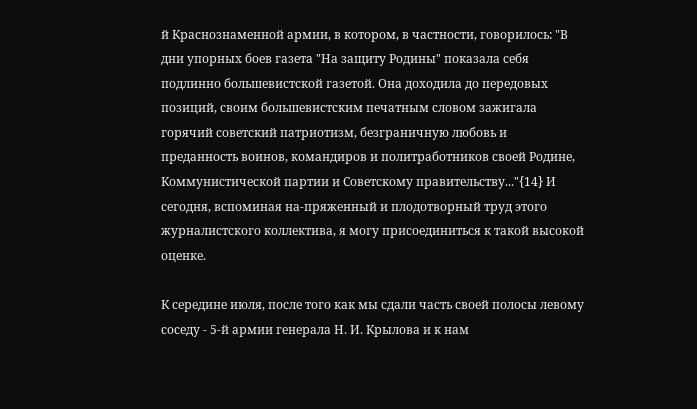й Краснознаменной армии, в котором, в частности, говорилось: "В дни упорных боев газета "На защиту Родины" показала себя подлинно большевистской газетой. Она доходила до передовых позиций, своим большевистским печатным словом зажигала горячий советский патриотизм, безграничную любовь и преданность воинов, командиров и политработников своей Родине, Коммунистической партии и Советскому правительству..."{14} И сегодня, вспоминая на-пряженный и плодотворный труд этого журналистского коллектива, я могу присоединиться к такой высокой оценке.

К середине июля, после того как мы сдали часть своей полосы левому соседу - 5-й армии генерала Н. И. Крылова и к нам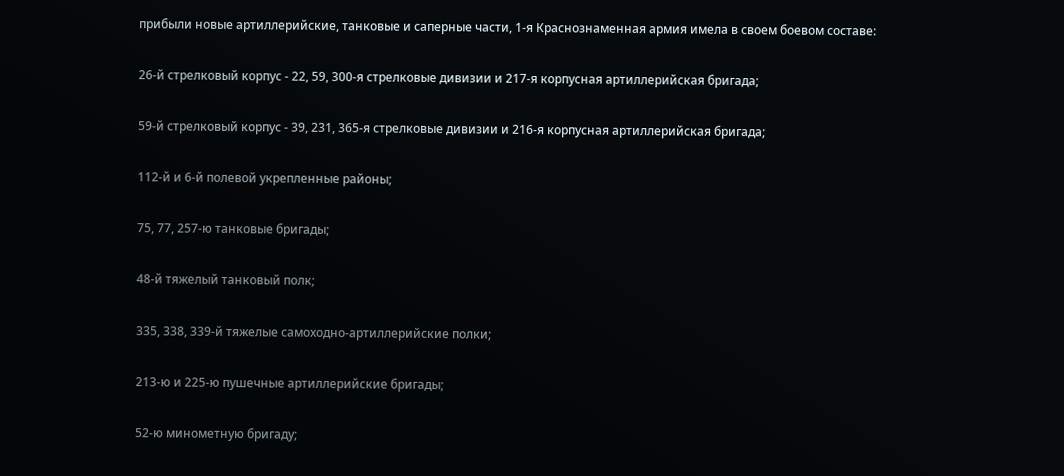прибыли новые артиллерийские, танковые и саперные части, 1-я Краснознаменная армия имела в своем боевом составе:

26-й стрелковый корпус - 22, 59, 300-я стрелковые дивизии и 217-я корпусная артиллерийская бригада;

59-й стрелковый корпус - 39, 231, 365-я стрелковые дивизии и 216-я корпусная артиллерийская бригада;

112-й и 6-й полевой укрепленные районы;

75, 77, 257-ю танковые бригады;

48-й тяжелый танковый полк;

335, 338, 339-й тяжелые самоходно-артиллерийские полки;

213-ю и 225-ю пушечные артиллерийские бригады;

52-ю минометную бригаду;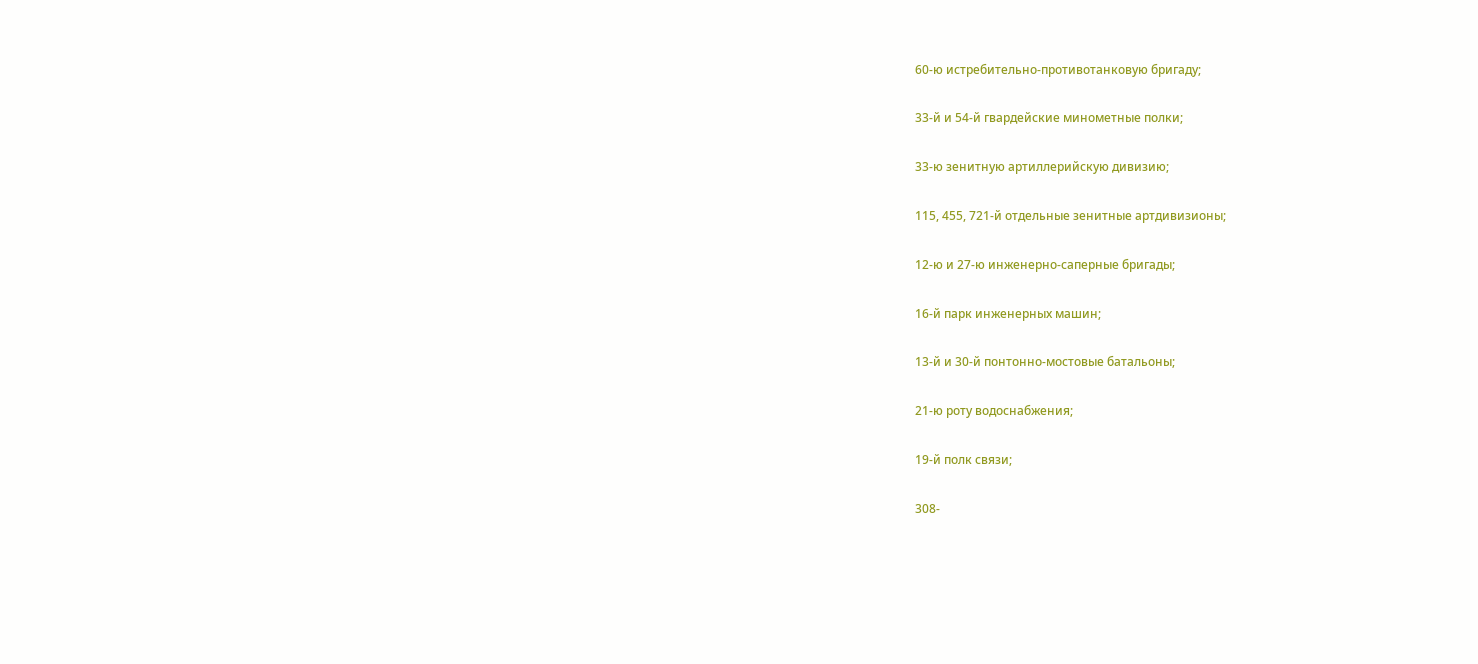60-ю истребительно-противотанковую бригаду;

33-й и 54-й гвардейские минометные полки;

33-ю зенитную артиллерийскую дивизию;

115, 455, 721-й отдельные зенитные артдивизионы;

12-ю и 27-ю инженерно-саперные бригады;

16-й парк инженерных машин;

13-й и 30-й понтонно-мостовые батальоны;

21-ю роту водоснабжения;

19-й полк связи;

308-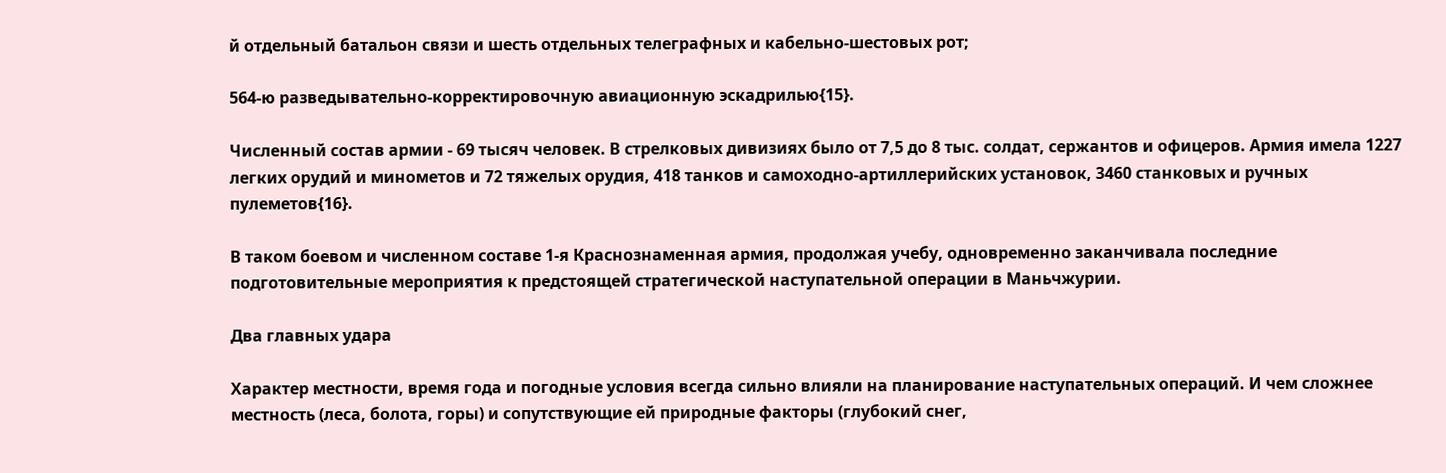й отдельный батальон связи и шесть отдельных телеграфных и кабельно-шестовых рот;

564-ю разведывательно-корректировочную авиационную эскадрилью{15}.

Численный состав армии - 69 тысяч человек. В стрелковых дивизиях было от 7,5 до 8 тыс. солдат, сержантов и офицеров. Армия имела 1227 легких орудий и минометов и 72 тяжелых орудия, 418 танков и самоходно-артиллерийских установок, 3460 станковых и ручных пулеметов{16}.

В таком боевом и численном составе 1-я Краснознаменная армия, продолжая учебу, одновременно заканчивала последние подготовительные мероприятия к предстоящей стратегической наступательной операции в Маньчжурии.

Два главных удара

Характер местности, время года и погодные условия всегда сильно влияли на планирование наступательных операций. И чем сложнее местность (леса, болота, горы) и сопутствующие ей природные факторы (глубокий снег,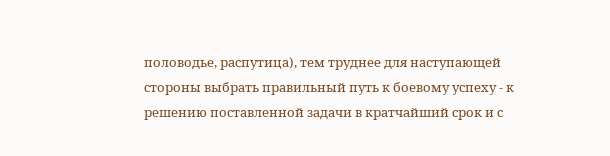половодье, распутица), тем труднее для наступающей стороны выбрать правильный путь к боевому успеху - к решению поставленной задачи в кратчайший срок и с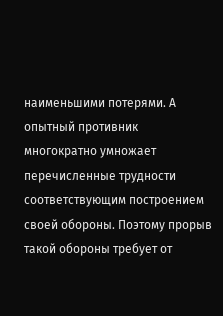наименьшими потерями. А опытный противник многократно умножает перечисленные трудности соответствующим построением своей обороны. Поэтому прорыв такой обороны требует от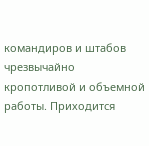командиров и штабов чрезвычайно кропотливой и объемной работы. Приходится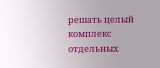решать целый комплекс отдельных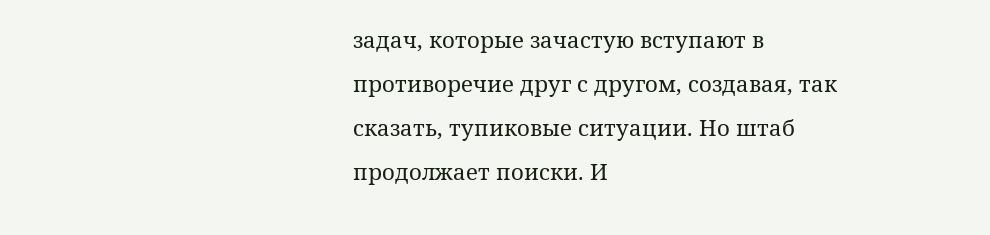задач, которые зачастую вступают в противоречие друг с другом, создавая, так сказать, тупиковые ситуации. Но штаб продолжает поиски. И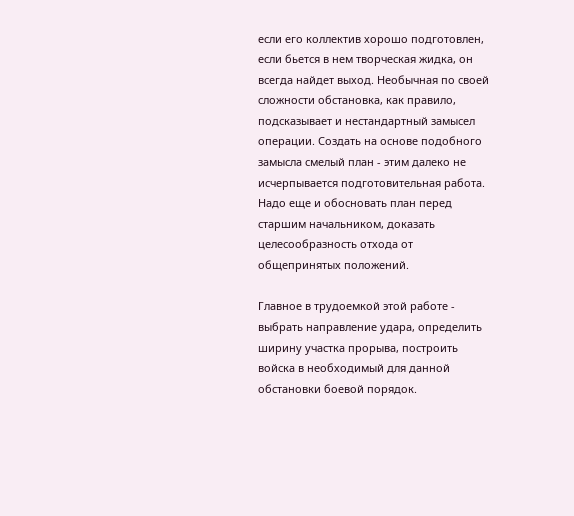если его коллектив хорошо подготовлен, если бьется в нем творческая жидка, он всегда найдет выход. Необычная по своей сложности обстановка, как правило, подсказывает и нестандартный замысел операции. Создать на основе подобного замысла смелый план - этим далеко не исчерпывается подготовительная работа. Надо еще и обосновать план перед старшим начальником, доказать целесообразность отхода от общепринятых положений.

Главное в трудоемкой этой работе - выбрать направление удара, определить ширину участка прорыва, построить войска в необходимый для данной обстановки боевой порядок.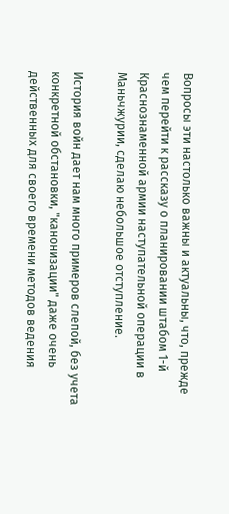Вопросы эти настолько важны и актуальны, что, прежде чем перейти к рассказу о планировании штабом 1-й Краснознаменной армии наступательной операции в Маньчжурии, сделаю небольшое отступление.

История войн дает нам много примеров слепой, без учета конкретной обстановки, "канонизации" даже очень действенных для своего времени методов ведения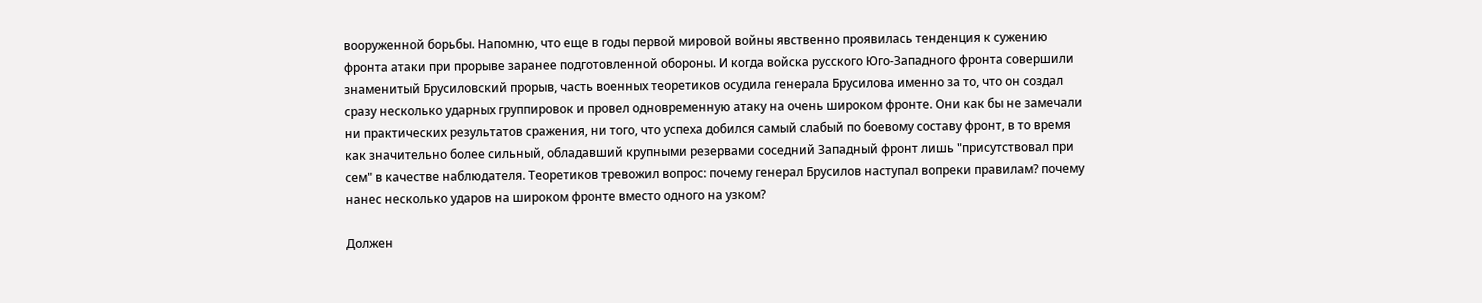вооруженной борьбы. Напомню, что еще в годы первой мировой войны явственно проявилась тенденция к сужению фронта атаки при прорыве заранее подготовленной обороны. И когда войска русского Юго-Западного фронта совершили знаменитый Брусиловский прорыв, часть военных теоретиков осудила генерала Брусилова именно за то, что он создал сразу несколько ударных группировок и провел одновременную атаку на очень широком фронте. Они как бы не замечали ни практических результатов сражения, ни того, что успеха добился самый слабый по боевому составу фронт, в то время как значительно более сильный, обладавший крупными резервами соседний Западный фронт лишь "присутствовал при сем" в качестве наблюдателя. Теоретиков тревожил вопрос: почему генерал Брусилов наступал вопреки правилам? почему нанес несколько ударов на широком фронте вместо одного на узком?

Должен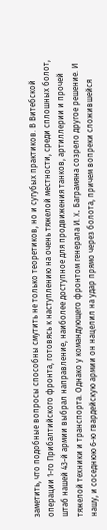заметить, что подобные вопросы способны смутить не только теоретиков, но и сугубых практиков. В Витебской операции 1-го Прибалтийского фронта, готовясь к наступлению на очень тяжелой местности, среди сплошных болот, штаб нашей 43-й армии выбрал направление, наиболее доступное для продвижения танков, артиллерии и прочей тяжелой техники и транспорта. Однако у командующего фронтом генерала И. X. Баграмяна созрело другое решение. И нашу, и соседнюю 6-ю гвардейскую армии он нацелил на удар прямо через болота, причем вопреки сложившейся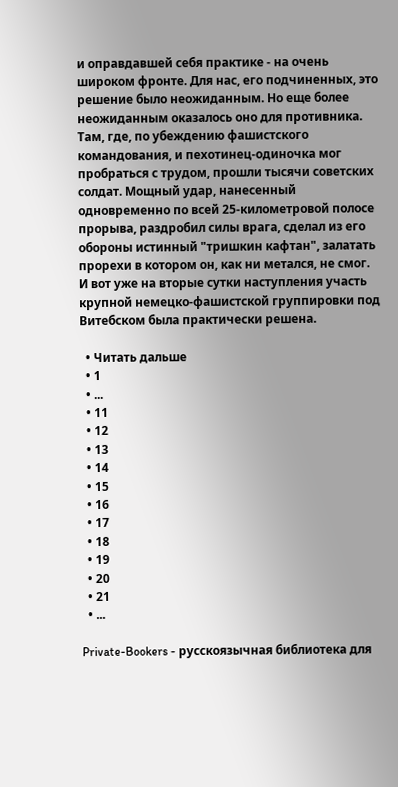и оправдавшей себя практике - на очень широком фронте. Для нас, его подчиненных, это решение было неожиданным. Но еще более неожиданным оказалось оно для противника. Там, где, по убеждению фашистского командования, и пехотинец-одиночка мог пробраться с трудом, прошли тысячи советских солдат. Мощный удар, нанесенный одновременно по всей 25-километровой полосе прорыва, раздробил силы врага, сделал из его обороны истинный "тришкин кафтан", залатать прорехи в котором он, как ни метался, не смог. И вот уже на вторые сутки наступления участь крупной немецко-фашистской группировки под Витебском была практически решена.

  • Читать дальше
  • 1
  • ...
  • 11
  • 12
  • 13
  • 14
  • 15
  • 16
  • 17
  • 18
  • 19
  • 20
  • 21
  • ...

Private-Bookers - русскоязычная библиотека для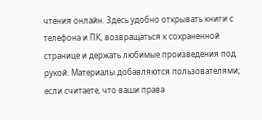чтения онлайн. Здесь удобно открывать книги с телефона и ПК, возвращаться к сохраненной странице и держать любимые произведения под рукой. Материалы добавляются пользователями; если считаете, что ваши права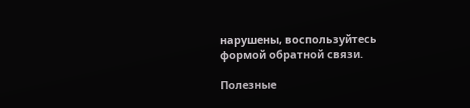нарушены, воспользуйтесь формой обратной связи.

Полезные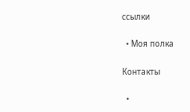ссылки

  • Моя полка

Контакты

  •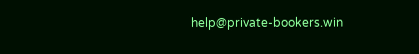help@private-bookers.win